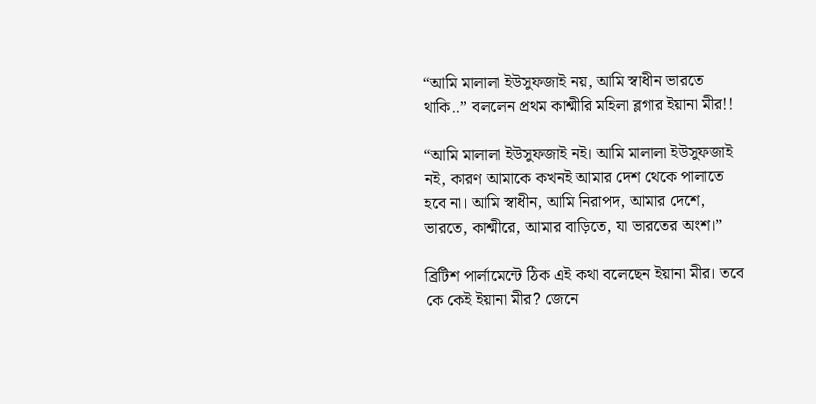“আমি মালালা ইউসুফজাই নয়, আমি স্বাধীন ভারতে থাকি..” বললেন প্রথম কাশ্মীরি মহিলা ব্লগার ইয়ানা মীর!!

“আমি মালালা ইউসুফজাই নই। আমি মালালা ইউসুফজাই নই, কারণ আমাকে কখনই আমার দেশ থেকে পালাতে হবে না। আমি স্বাধীন, আমি নিরাপদ, আমার দেশে, ভারতে, কাশ্মীরে, আমার বাড়িতে, যা ভারতের অংশ।”

ব্রিটিশ পার্লামেন্টে ঠিক এই কথা বলেছেন ইয়ানা মীর। তবে কে কেই ইয়ানা মীর? জেনে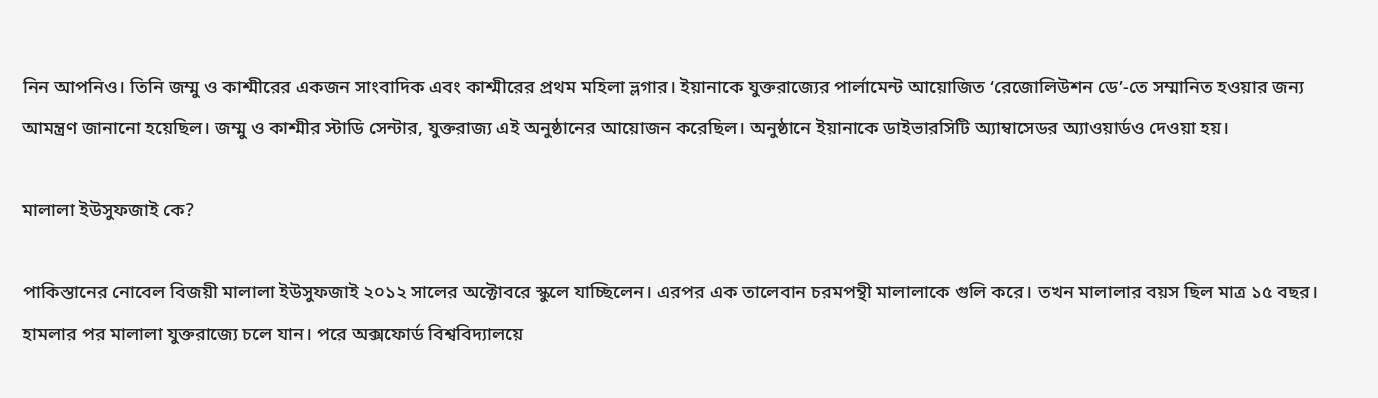নিন আপনিও। তিনি জম্মু ও কাশ্মীরের একজন সাংবাদিক এবং কাশ্মীরের প্রথম মহিলা ভ্লগার। ইয়ানাকে যুক্তরাজ্যের পার্লামেন্ট আয়োজিত ‘রেজোলিউশন ডে’-তে সম্মানিত হওয়ার জন্য আমন্ত্রণ জানানো হয়েছিল। জম্মু ও কাশ্মীর স্টাডি সেন্টার, যুক্তরাজ্য এই অনুষ্ঠানের আয়োজন করেছিল। অনুষ্ঠানে ইয়ানাকে ডাইভারসিটি অ্যাম্বাসেডর অ্যাওয়ার্ডও দেওয়া হয়।

মালালা ইউসুফজাই কে?

পাকিস্তানের নোবেল বিজয়ী মালালা ইউসুফজাই ২০১২ সালের অক্টোবরে স্কুলে যাচ্ছিলেন। এরপর এক তালেবান চরমপন্থী মালালাকে গুলি করে। তখন মালালার বয়স ছিল মাত্র ১৫ বছর। হামলার পর মালালা যুক্তরাজ্যে চলে যান। পরে অক্সফোর্ড বিশ্ববিদ্যালয়ে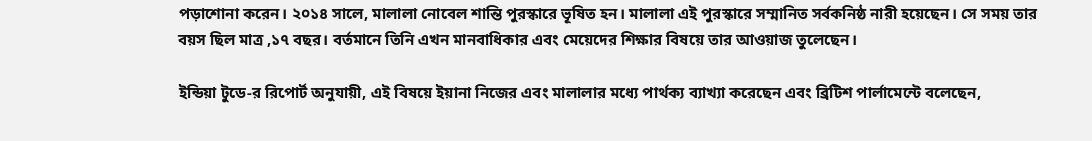পড়াশোনা করেন। ২০১৪ সালে, মালালা নোবেল শান্তি পুরস্কারে ভূষিত হন। মালালা এই পুরস্কারে সম্মানিত সর্বকনিষ্ঠ নারী হয়েছেন। সে সময় তার বয়স ছিল মাত্র ,১৭ বছর। বর্তমানে তিনি এখন মানবাধিকার এবং মেয়েদের শিক্ষার বিষয়ে তার আওয়াজ তুলেছেন।

ইন্ডিয়া টুডে-র রিপোর্ট অনুযায়ী, এই বিষয়ে ইয়ানা নিজের এবং মালালার মধ্যে পার্থক্য ব্যাখ্যা করেছেন এবং ব্রিটিশ পার্লামেন্টে বলেছেন,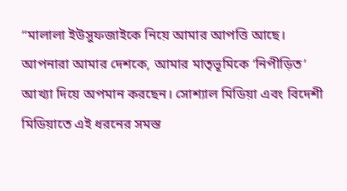“মালালা ইউসুফজাইকে নিয়ে আমার আপত্তি আছে। আপনারা আমার দেশকে, আমার মাতৃভূমিকে ‘নিপীড়িত’ আখ্যা দিয়ে অপমান করছেন। সোশ্যাল মিডিয়া এবং বিদেশী মিডিয়াতে এই ধরনের সমস্ত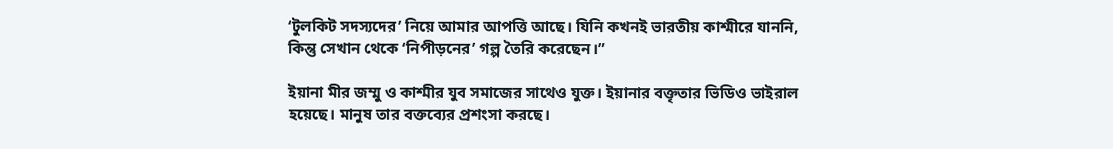‘টুলকিট সদস্যদের’ নিয়ে আমার আপত্তি আছে। যিনি কখনই ভারতীয় কাশ্মীরে যাননি, কিন্তু সেখান থেকে ‘নিপীড়নের’ গল্প তৈরি করেছেন।”

ইয়ানা মীর জম্মু ও কাশ্মীর যুব সমাজের সাথেও যুক্ত। ইয়ানার বক্তৃতার ভিডিও ভাইরাল হয়েছে। মানুষ তার বক্তব্যের প্রশংসা করছে।